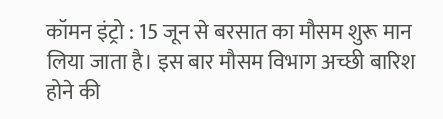कॉमन इंट्रो : 15 जून से बरसात का मौसम शुरू मान लिया जाता है। इस बार मौसम विभाग अच्छी बारिश होने की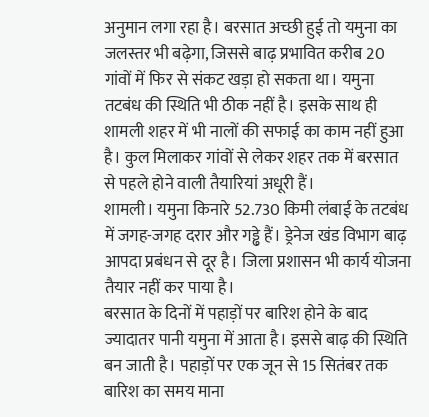अनुमान लगा रहा है। बरसात अच्छी हुई तो यमुना का जलस्तर भी बढ़ेगा, जिससे बाढ़ प्रभावित करीब 20 गांवों में फिर से संकट खड़ा हो सकता था। यमुना तटबंध की स्थिति भी ठीक नहीं है। इसके साथ ही शामली शहर में भी नालों की सफाई का काम नहीं हुआ है। कुल मिलाकर गांवों से लेकर शहर तक में बरसात से पहले होने वाली तैयारियां अधूरी हैं।
शामली। यमुना किनारे 52.730 किमी लंबाई के तटबंध में जगह-जगह दरार और गड्ढे हैं। ड्रेनेज खंड विभाग बाढ़ आपदा प्रबंधन से दूर है। जिला प्रशासन भी कार्य योजना तैयार नहीं कर पाया है।
बरसात के दिनों में पहाड़ों पर बारिश होने के बाद ज्यादातर पानी यमुना में आता है। इससे बाढ़ की स्थिति बन जाती है। पहाड़ों पर एक जून से 15 सितंबर तक बारिश का समय माना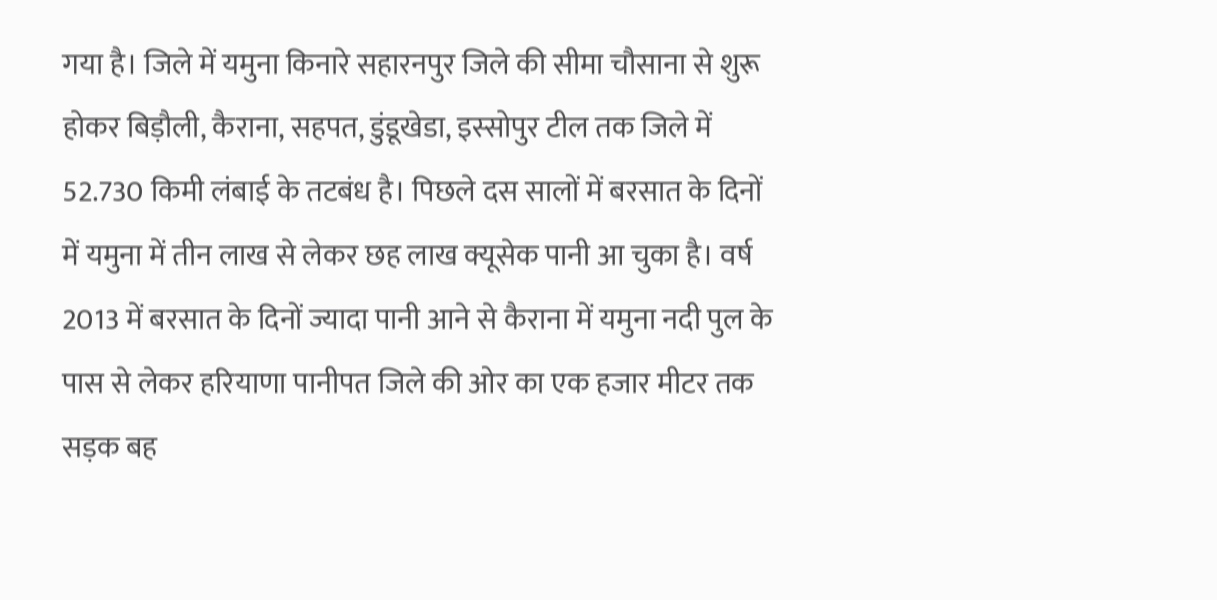गया है। जिले में यमुना किनारे सहारनपुर जिले की सीमा चौसाना से शुरू होकर बिड़ौली, कैराना, सहपत, डुंडूखेडा, इस्सोपुर टील तक जिले में 52.730 किमी लंबाई के तटबंध है। पिछले दस सालों में बरसात के दिनों में यमुना में तीन लाख से लेकर छह लाख क्यूसेक पानी आ चुका है। वर्ष 2013 में बरसात के दिनों ज्यादा पानी आने से कैराना में यमुना नदी पुल के पास से लेकर हरियाणा पानीपत जिले की ओर का एक हजार मीटर तक सड़क बह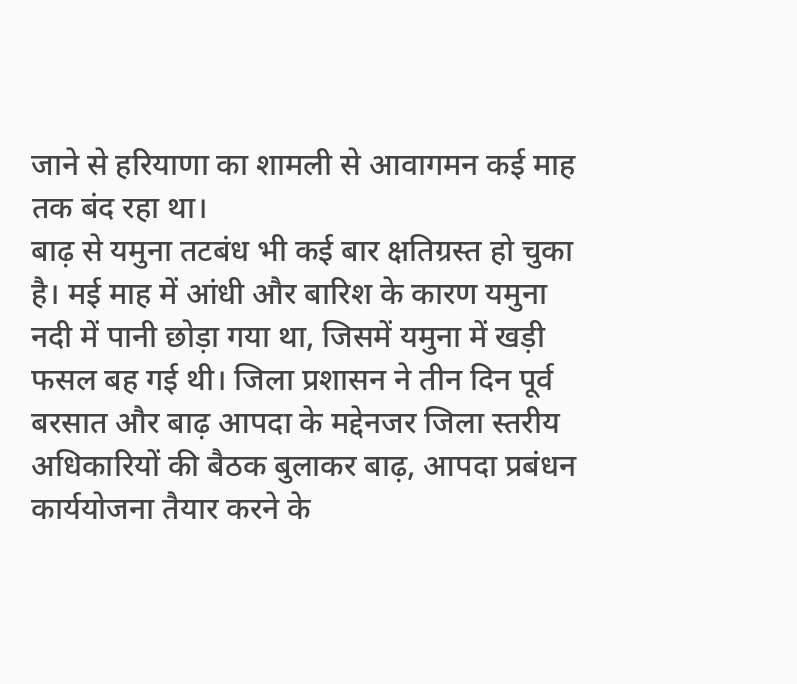जाने से हरियाणा का शामली से आवागमन कई माह तक बंद रहा था।
बाढ़ से यमुना तटबंध भी कई बार क्षतिग्रस्त हो चुका है। मई माह में आंधी और बारिश के कारण यमुना नदी में पानी छोड़ा गया था, जिसमें यमुना में खड़ी फसल बह गई थी। जिला प्रशासन ने तीन दिन पूर्व बरसात और बाढ़ आपदा के मद्देनजर जिला स्तरीय अधिकारियों की बैठक बुलाकर बाढ़, आपदा प्रबंधन कार्ययोजना तैयार करने के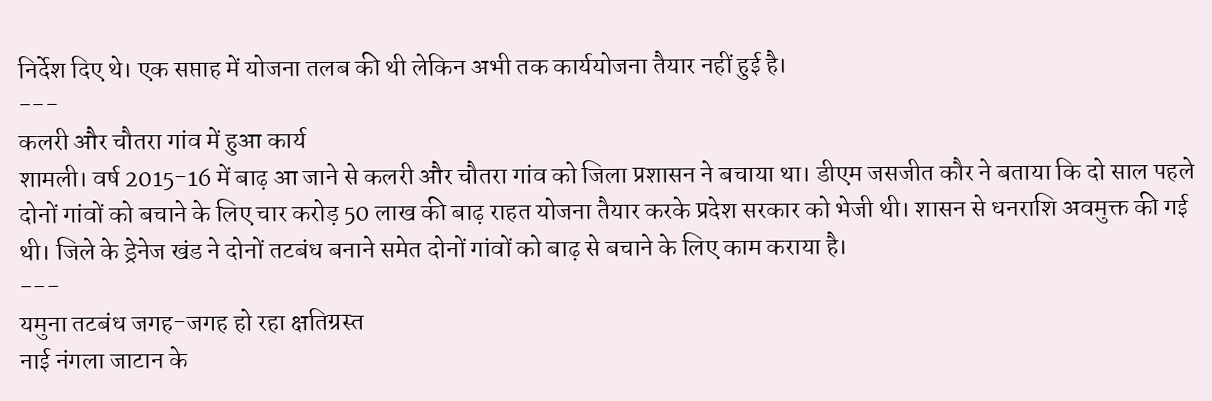निर्देश दिए थे। एक सप्ताह में योजना तलब की थी लेकिन अभी तक कार्ययोजना तैयार नहीं हुई है।
---
कलरी और चौतरा गांव में हुआ कार्य
शामली। वर्ष 2015-16 में बाढ़ आ जाने से कलरी और चौतरा गांव को जिला प्रशासन ने बचाया था। डीएम जसजीत कौर ने बताया कि दो साल पहले दोनों गांवों को बचाने के लिए चार करोड़ 50 लाख की बाढ़ राहत योजना तैयार करके प्रदेश सरकार को भेजी थी। शासन से धनराशि अवमुक्त की गई थी। जिले के ड्रेनेज खंड ने दोनों तटबंध बनाने समेत दोनों गांवों को बाढ़ से बचाने के लिए काम कराया है।
---
यमुना तटबंध जगह-जगह हो रहा क्षतिग्रस्त
नाई नंगला जाटान के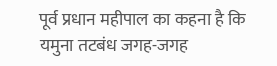पूर्व प्रधान महीपाल का कहना है कि यमुना तटबंध जगह-जगह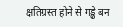क्षतिग्रस्त होने से गड्ढे बन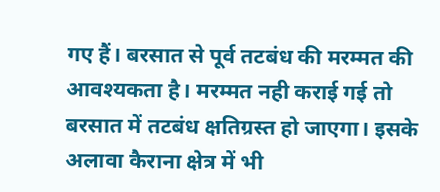गए हैं। बरसात से पूर्व तटबंध की मरम्मत की आवश्यकता है। मरम्मत नही कराई गई तो बरसात में तटबंध क्षतिग्रस्त हो जाएगा। इसके अलावा कैराना क्षेत्र में भी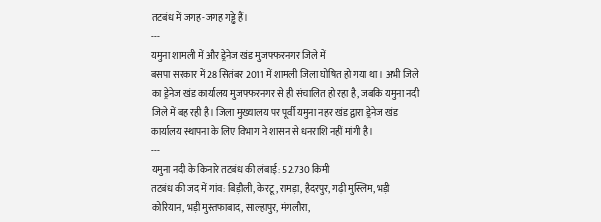तटबंध में जगह-जगह गड्ढे हैं।
---
यमुना शामली में और ड्रेनेज खंड मुजफ्फरनगर जिले में
बसपा सरकार में 28 सितंबर 2011 में शामली जिला घोषित हो गया था। अभी जिले का ड्रेनेज खंड कार्यालय मुजफ्फरनगर से ही संचालित हो रहा है, जबकि यमुना नदी जिले में बह रही है। जिला मुख्यालय पर पूर्वी यमुना नहर खंड द्वारा ड्रेनेज खंड कार्यालय स्थापना के लिए विभाग ने शासन से धनराशि नहीं मांगी है।
---
यमुना नदी के किनारे तटबंध की लंबाई: 52.730 किमी
तटबंध की जद में गांव: बिड़ौली, केरटू, रामड़ा, हैदरपुर, गढ़ी मुस्लिम, भड़ी कोरियान, भड़ी मुस्तफाबाद, साल्हापुर, मंगलौरा,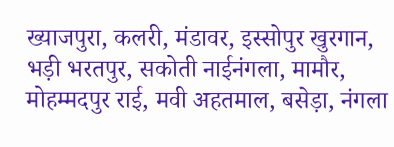ख्याजपुरा, कलरी, मंडावर, इस्सोपुर खुरगान, भड़ी भरतपुर, सकोती नाईनंगला, मामौर, मोहम्मदपुर राई, मवी अहतमाल, बसेड़ा, नंगला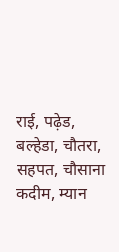राई, पढ़ेड, बल्हेडा, चौतरा, सहपत, चौसाना कदीम, म्यान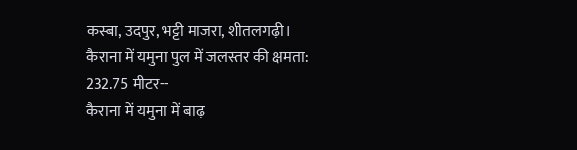कस्बा, उदपुर, भट्टी माजरा, शीतलगढ़ी।
कैराना में यमुना पुल में जलस्तर की क्षमता: 232.75 मीटर--
कैराना में यमुना में बाढ़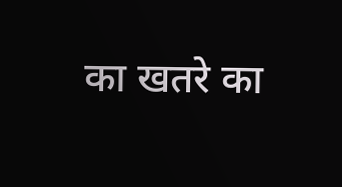का खतरे का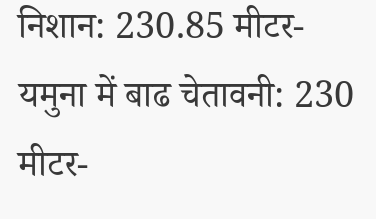निशान: 230.85 मीटर-
यमुना में बाढ चेतावनी: 230 मीटर-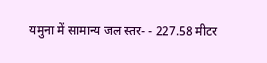यमुना में सामान्य जल स्तर- - 227.58 मीटर